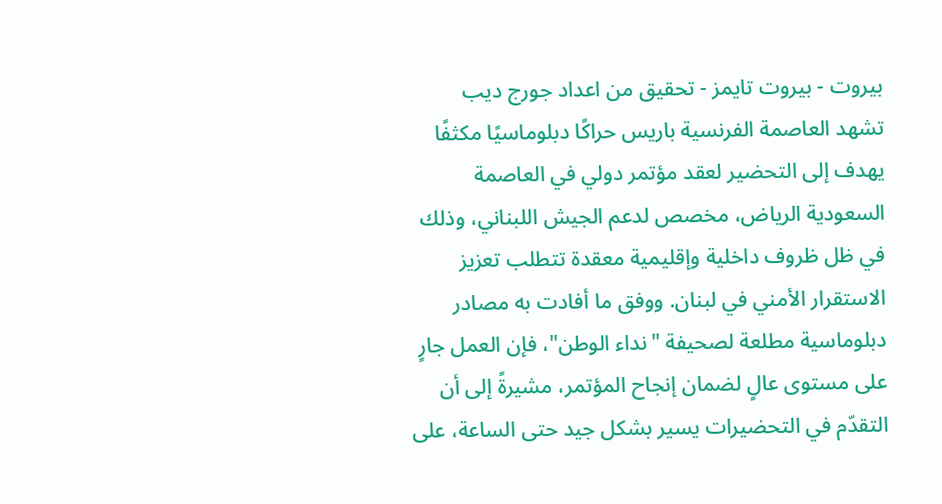بيروت - بيروت تايمز - تحقيق من اعداد جورج ديب
تشهد العاصمة الفرنسية باريس حراكًا دبلوماسيًا مكثفًا يهدف إلى التحضير لعقد مؤتمر دولي في العاصمة السعودية الرياض، مخصص لدعم الجيش اللبناني، وذلك في ظل ظروف داخلية وإقليمية معقدة تتطلب تعزيز الاستقرار الأمني في لبنان. ووفق ما أفادت به مصادر دبلوماسية مطلعة لصحيفة "نداء الوطن"، فإن العمل جارٍ على مستوى عالٍ لضمان إنجاح المؤتمر، مشيرةً إلى أن التقدّم في التحضيرات يسير بشكل جيد حتى الساعة، على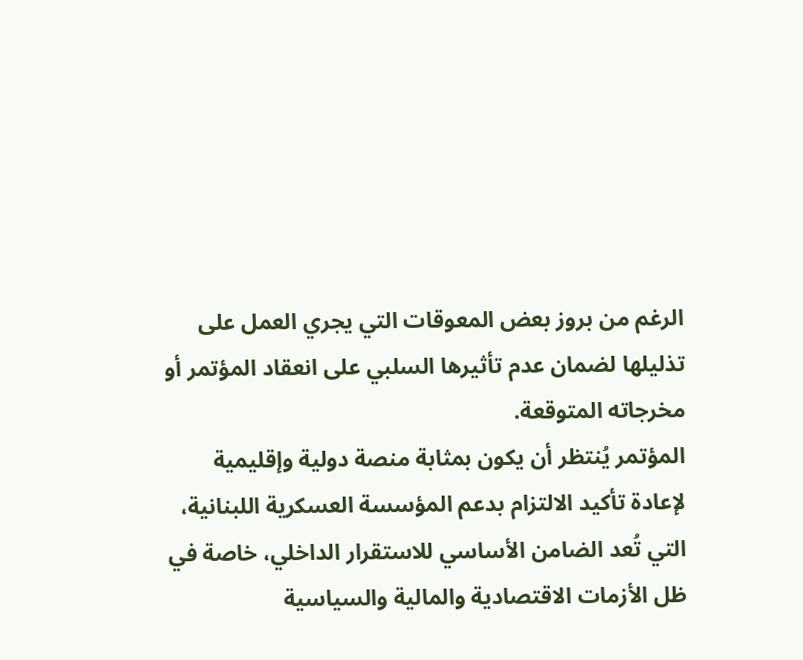الرغم من بروز بعض المعوقات التي يجري العمل على تذليلها لضمان عدم تأثيرها السلبي على انعقاد المؤتمر أو مخرجاته المتوقعة.
المؤتمر يُنتظر أن يكون بمثابة منصة دولية وإقليمية لإعادة تأكيد الالتزام بدعم المؤسسة العسكرية اللبنانية، التي تُعد الضامن الأساسي للاستقرار الداخلي، خاصة في ظل الأزمات الاقتصادية والمالية والسياسية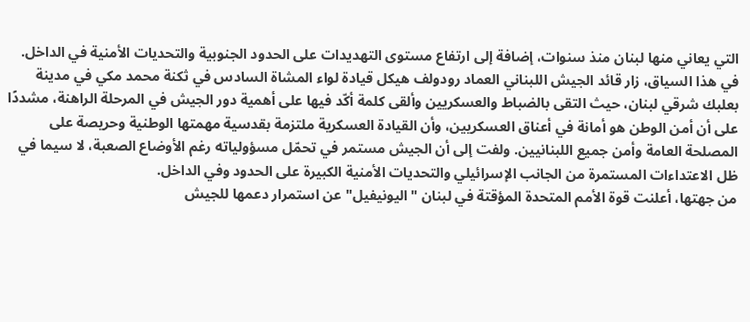التي يعاني منها لبنان منذ سنوات، إضافة إلى ارتفاع مستوى التهديدات على الحدود الجنوبية والتحديات الأمنية في الداخل.
في هذا السياق، زار قائد الجيش اللبناني العماد رودولف هيكل قيادة لواء المشاة السادس في ثكنة محمد مكي في مدينة بعلبك شرقي لبنان، حيث التقى بالضباط والعسكريين وألقى كلمة أكّد فيها على أهمية دور الجيش في المرحلة الراهنة، مشددًا على أن أمن الوطن هو أمانة في أعناق العسكريين، وأن القيادة العسكرية ملتزمة بقدسية مهمتها الوطنية وحريصة على المصلحة العامة وأمن جميع اللبنانيين. ولفت إلى أن الجيش مستمر في تحمّل مسؤولياته رغم الأوضاع الصعبة، لا سيما في ظل الاعتداءات المستمرة من الجانب الإسرائيلي والتحديات الأمنية الكبيرة على الحدود وفي الداخل.
من جهتها، أعلنت قوة الأمم المتحدة المؤقتة في لبنان "اليونيفيل" عن استمرار دعمها للجيش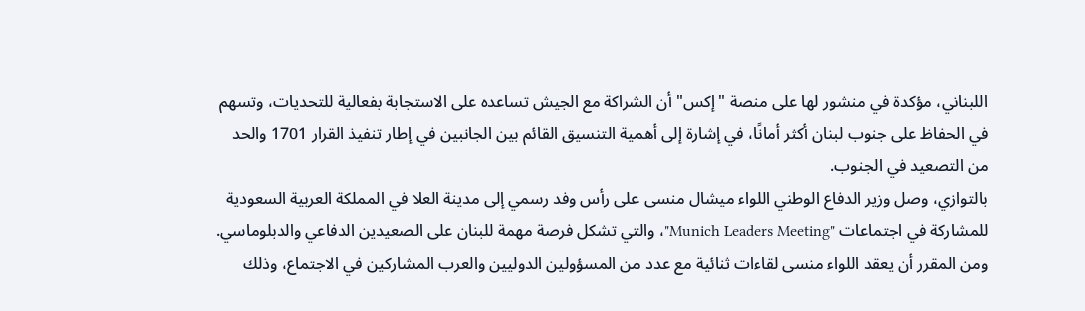اللبناني، مؤكدة في منشور لها على منصة "إكس" أن الشراكة مع الجيش تساعده على الاستجابة بفعالية للتحديات، وتسهم في الحفاظ على جنوب لبنان أكثر أمانًا، في إشارة إلى أهمية التنسيق القائم بين الجانبين في إطار تنفيذ القرار 1701 والحد من التصعيد في الجنوب.
بالتوازي، وصل وزير الدفاع الوطني اللواء ميشال منسى على رأس وفد رسمي إلى مدينة العلا في المملكة العربية السعودية للمشاركة في اجتماعات "Munich Leaders Meeting"، والتي تشكل فرصة مهمة للبنان على الصعيدين الدفاعي والدبلوماسي. ومن المقرر أن يعقد اللواء منسى لقاءات ثنائية مع عدد من المسؤولين الدوليين والعرب المشاركين في الاجتماع، وذلك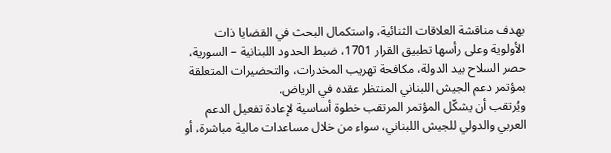بهدف مناقشة العلاقات الثنائية، واستكمال البحث في القضايا ذات الأولوية وعلى رأسها تطبيق القرار 1701، ضبط الحدود اللبنانية – السورية، حصر السلاح بيد الدولة، مكافحة تهريب المخدرات، والتحضيرات المتعلقة بمؤتمر دعم الجيش اللبناني المنتظر عقده في الرياض.
ويُرتقب أن يشكّل المؤتمر المرتقب خطوة أساسية لإعادة تفعيل الدعم العربي والدولي للجيش اللبناني، سواء من خلال مساعدات مالية مباشرة، أو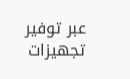عبر توفير تجهيزات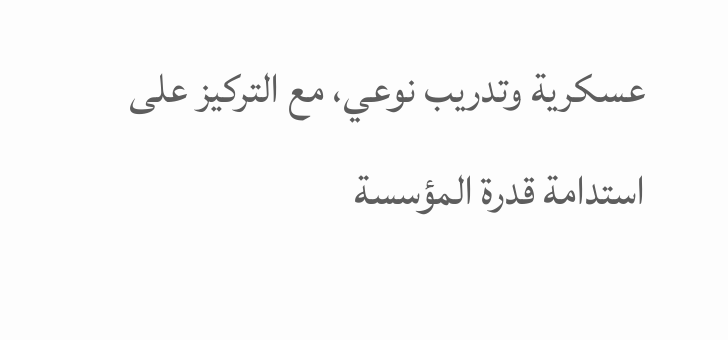عسكرية وتدريب نوعي، مع التركيز على استدامة قدرة المؤسسة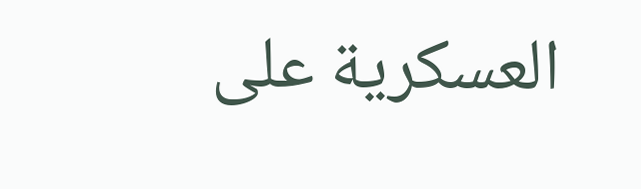العسكرية على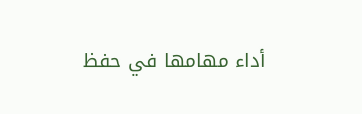أداء مهامها في حفظ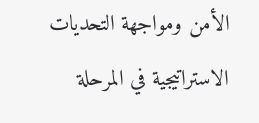الأمن ومواجهة التحديات الاستراتيجية في المرحلة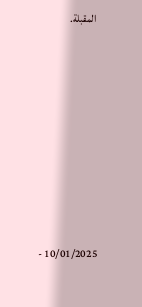المقبلة.













10/01/2025 -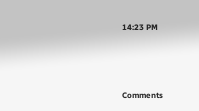14:23 PM





Comments